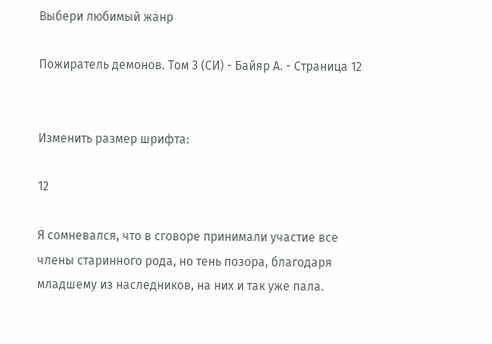Выбери любимый жанр

Пожиратель демонов. Том 3 (СИ) - Байяр А. - Страница 12


Изменить размер шрифта:

12

Я сомневался, что в сговоре принимали участие все члены старинного рода, но тень позора, благодаря младшему из наследников, на них и так уже пала.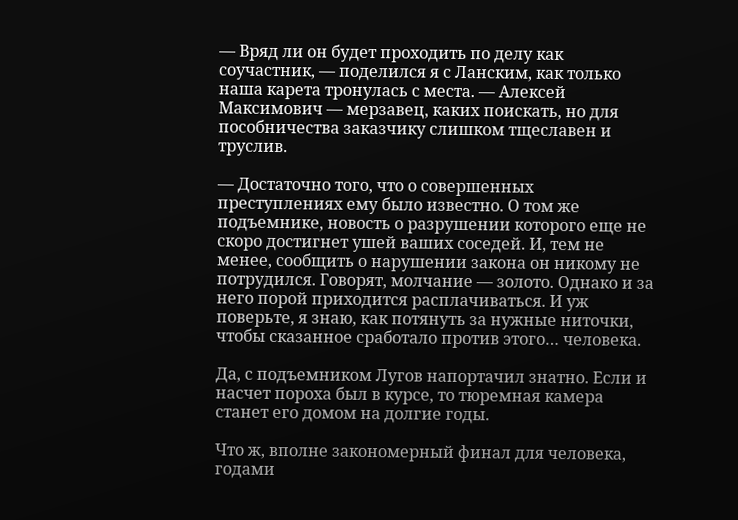— Вряд ли он будет проходить по делу как соучастник, — поделился я с Ланским, как только наша карета тронулась с места. — Алексей Максимович — мерзавец, каких поискать, но для пособничества заказчику слишком тщеславен и труслив.

— Достаточно того, что о совершенных преступлениях ему было известно. О том же подъемнике, новость о разрушении которого еще не скоро достигнет ушей ваших соседей. И, тем не менее, сообщить о нарушении закона он никому не потрудился. Говорят, молчание — золото. Однако и за него порой приходится расплачиваться. И уж поверьте, я знаю, как потянуть за нужные ниточки, чтобы сказанное сработало против этого… человека.

Да, с подъемником Лугов напортачил знатно. Если и насчет пороха был в курсе, то тюремная камера станет его домом на долгие годы.

Что ж, вполне закономерный финал для человека, годами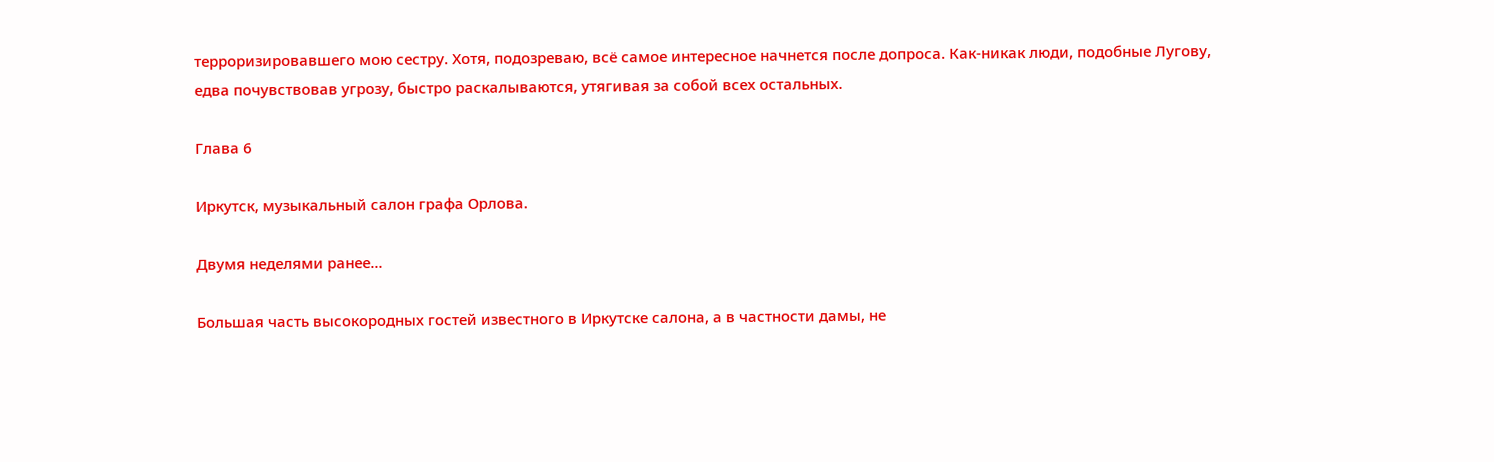терроризировавшего мою сестру. Хотя, подозреваю, всё самое интересное начнется после допроса. Как-никак люди, подобные Лугову, едва почувствовав угрозу, быстро раскалываются, утягивая за собой всех остальных.

Глава 6

Иркутск, музыкальный салон графа Орлова.

Двумя неделями ранее…

Большая часть высокородных гостей известного в Иркутске салона, а в частности дамы, не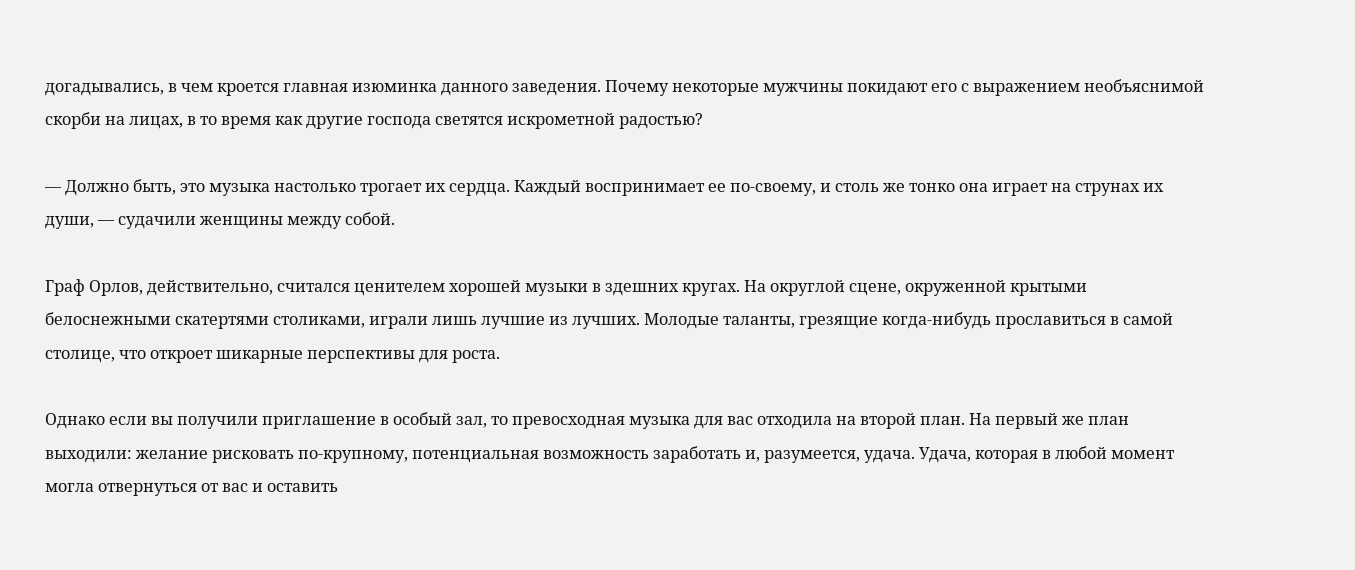догадывались, в чем кроется главная изюминка данного заведения. Почему некоторые мужчины покидают его с выражением необъяснимой скорби на лицах, в то время как другие господа светятся искрометной радостью?

— Должно быть, это музыка настолько трогает их сердца. Каждый воспринимает ее по-своему, и столь же тонко она играет на струнах их души, — судачили женщины между собой.

Граф Орлов, действительно, считался ценителем хорошей музыки в здешних кругах. На округлой сцене, окруженной крытыми белоснежными скатертями столиками, играли лишь лучшие из лучших. Молодые таланты, грезящие когда-нибудь прославиться в самой столице, что откроет шикарные перспективы для роста.

Однако если вы получили приглашение в особый зал, то превосходная музыка для вас отходила на второй план. На первый же план выходили: желание рисковать по-крупному, потенциальная возможность заработать и, разумеется, удача. Удача, которая в любой момент могла отвернуться от вас и оставить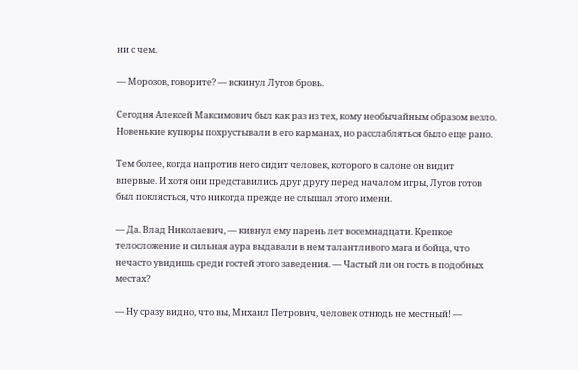ни с чем.

— Морозов, говорите? — вскинул Лугов бровь.

Сегодня Алексей Максимович был как раз из тех, кому необычайным образом везло. Новенькие купюры похрустывали в его карманах, но расслабляться было еще рано.

Тем более, когда напротив него сидит человек, которого в салоне он видит впервые. И хотя они представились друг другу перед началом игры, Лугов готов был поклясться, что никогда прежде не слышал этого имени.

— Да. Влад Николаевич, — кивнул ему парень лет восемнадцати. Крепкое телосложение и сильная аура выдавали в нем талантливого мага и бойца, что нечасто увидишь среди гостей этого заведения. — Частый ли он гость в подобных местах?

— Ну сразу видно, что вы, Михаил Петрович, человек отнюдь не местный! —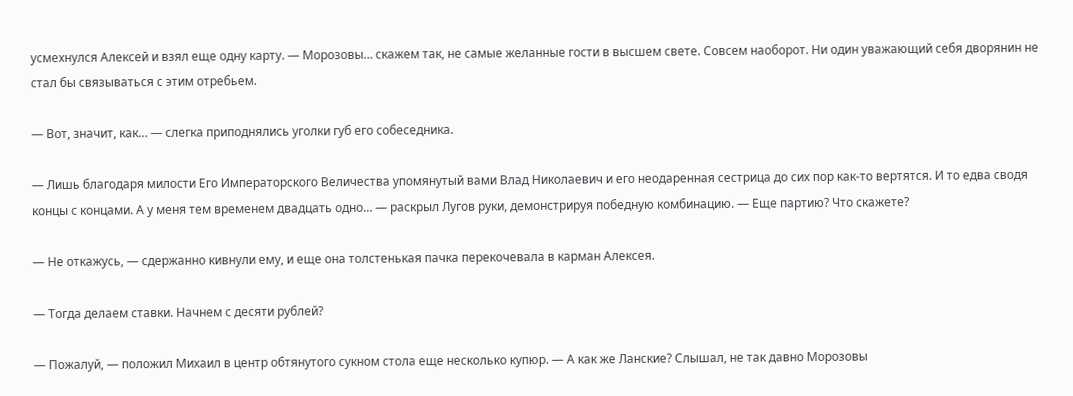усмехнулся Алексей и взял еще одну карту. — Морозовы… скажем так, не самые желанные гости в высшем свете. Совсем наоборот. Ни один уважающий себя дворянин не стал бы связываться с этим отребьем.

— Вот, значит, как… — слегка приподнялись уголки губ его собеседника.

— Лишь благодаря милости Его Императорского Величества упомянутый вами Влад Николаевич и его неодаренная сестрица до сих пор как-то вертятся. И то едва сводя концы с концами. А у меня тем временем двадцать одно… — раскрыл Лугов руки, демонстрируя победную комбинацию. — Еще партию? Что скажете?

— Не откажусь, — сдержанно кивнули ему, и еще она толстенькая пачка перекочевала в карман Алексея.

— Тогда делаем ставки. Начнем с десяти рублей?

— Пожалуй, — положил Михаил в центр обтянутого сукном стола еще несколько купюр. — А как же Ланские? Слышал, не так давно Морозовы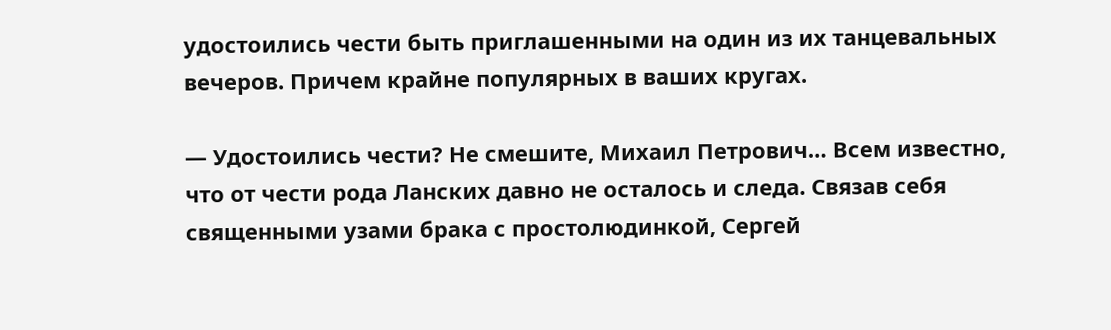удостоились чести быть приглашенными на один из их танцевальных вечеров. Причем крайне популярных в ваших кругах.

— Удостоились чести? Не смешите, Михаил Петрович… Всем известно, что от чести рода Ланских давно не осталось и следа. Связав себя священными узами брака с простолюдинкой, Сергей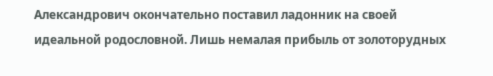Александрович окончательно поставил ладонник на своей идеальной родословной. Лишь немалая прибыль от золоторудных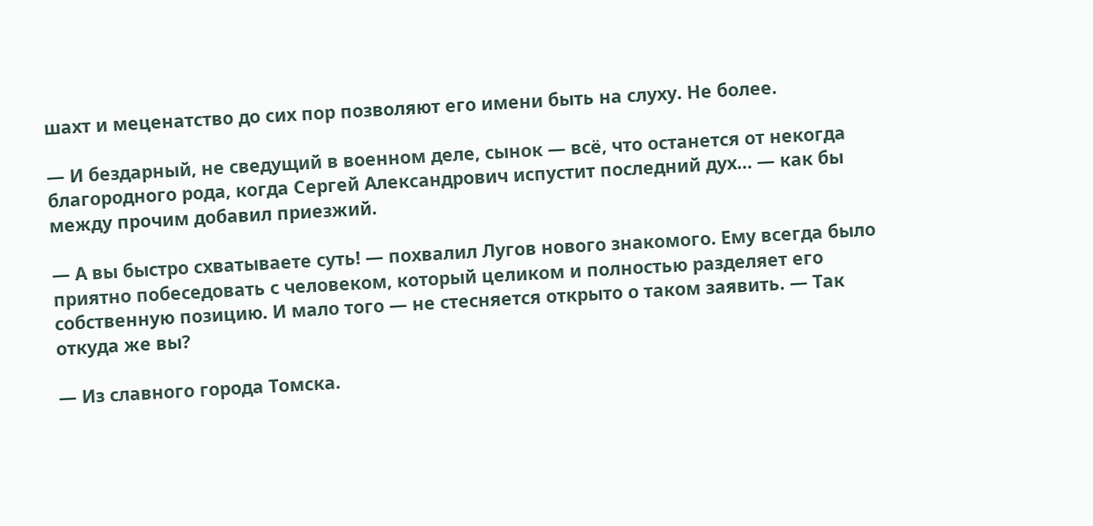шахт и меценатство до сих пор позволяют его имени быть на слуху. Не более.

— И бездарный, не сведущий в военном деле, сынок — всё, что останется от некогда благородного рода, когда Сергей Александрович испустит последний дух… — как бы между прочим добавил приезжий.

— А вы быстро схватываете суть! — похвалил Лугов нового знакомого. Ему всегда было приятно побеседовать с человеком, который целиком и полностью разделяет его собственную позицию. И мало того — не стесняется открыто о таком заявить. — Так откуда же вы?

— Из славного города Томска.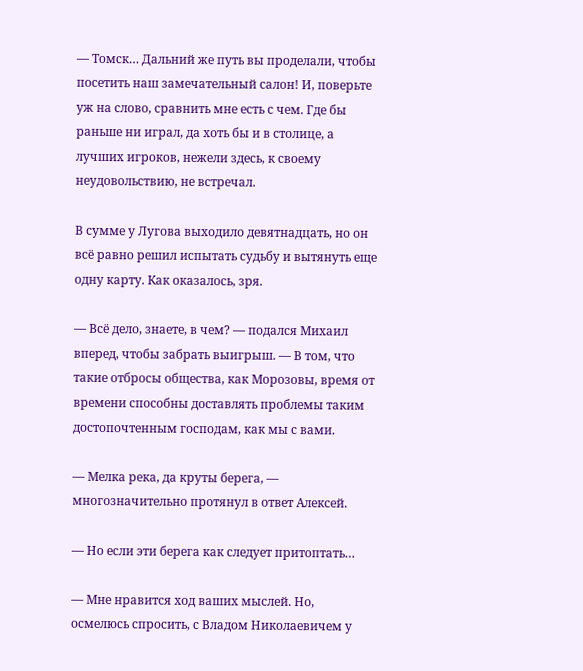— Томск… Дальний же путь вы проделали, чтобы посетить наш замечательный салон! И, поверьте уж на слово, сравнить мне есть с чем. Где бы раньше ни играл, да хоть бы и в столице, а лучших игроков, нежели здесь, к своему неудовольствию, не встречал.

В сумме у Лугова выходило девятнадцать, но он всё равно решил испытать судьбу и вытянуть еще одну карту. Как оказалось, зря.

— Всё дело, знаете, в чем? — подался Михаил вперед, чтобы забрать выигрыш. — В том, что такие отбросы общества, как Морозовы, время от времени способны доставлять проблемы таким достопочтенным господам, как мы с вами.

— Мелка река, да круты берега, — многозначительно протянул в ответ Алексей.

— Но если эти берега как следует притоптать…

— Мне нравится ход ваших мыслей. Но, осмелюсь спросить, с Владом Николаевичем у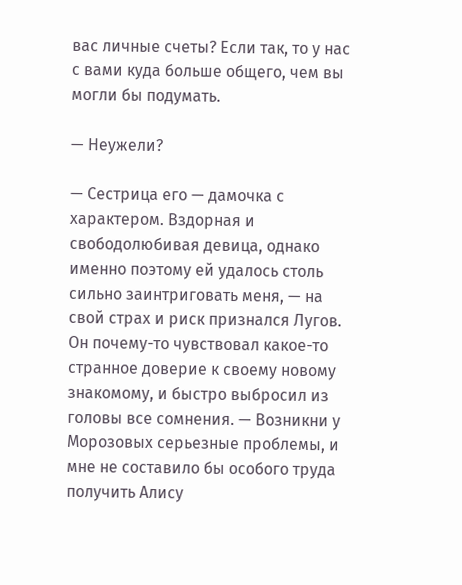вас личные счеты? Если так, то у нас с вами куда больше общего, чем вы могли бы подумать.

— Неужели?

— Сестрица его — дамочка с характером. Вздорная и свободолюбивая девица, однако именно поэтому ей удалось столь сильно заинтриговать меня, — на свой страх и риск признался Лугов. Он почему-то чувствовал какое-то странное доверие к своему новому знакомому, и быстро выбросил из головы все сомнения. — Возникни у Морозовых серьезные проблемы, и мне не составило бы особого труда получить Алису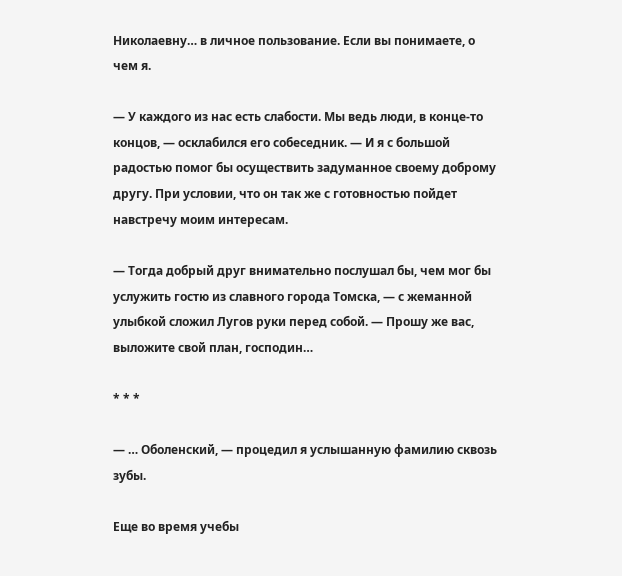Николаевну… в личное пользование. Если вы понимаете, о чем я.

— У каждого из нас есть слабости. Мы ведь люди, в конце-то концов, — осклабился его собеседник. — И я с большой радостью помог бы осуществить задуманное своему доброму другу. При условии, что он так же с готовностью пойдет навстречу моим интересам.

— Тогда добрый друг внимательно послушал бы, чем мог бы услужить гостю из славного города Томска, — с жеманной улыбкой сложил Лугов руки перед собой. — Прошу же вас, выложите свой план, господин…

* * *

— … Оболенский, — процедил я услышанную фамилию сквозь зубы.

Еще во время учебы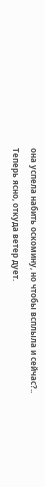она успела набить оскомину, но чтобы всплыла и сейчас?.. Теперь ясно, откуда ветер дует.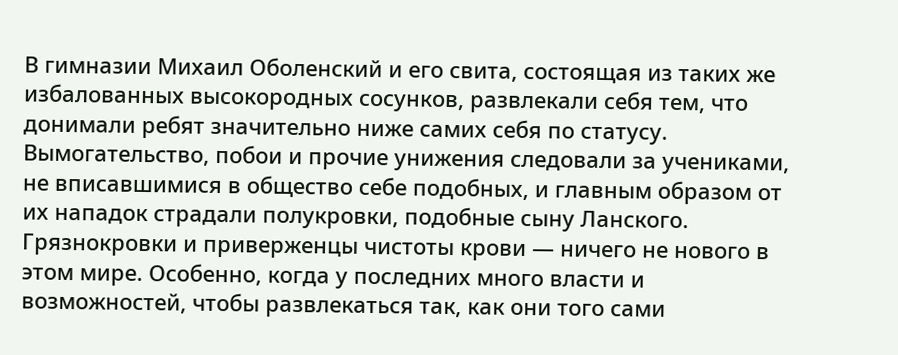В гимназии Михаил Оболенский и его свита, состоящая из таких же избалованных высокородных сосунков, развлекали себя тем, что донимали ребят значительно ниже самих себя по статусу. Вымогательство, побои и прочие унижения следовали за учениками, не вписавшимися в общество себе подобных, и главным образом от их нападок страдали полукровки, подобные сыну Ланского. Грязнокровки и приверженцы чистоты крови — ничего не нового в этом мире. Особенно, когда у последних много власти и возможностей, чтобы развлекаться так, как они того сами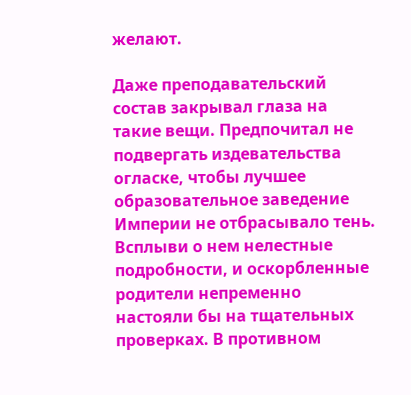желают.

Даже преподавательский состав закрывал глаза на такие вещи. Предпочитал не подвергать издевательства огласке, чтобы лучшее образовательное заведение Империи не отбрасывало тень. Всплыви о нем нелестные подробности, и оскорбленные родители непременно настояли бы на тщательных проверках. В противном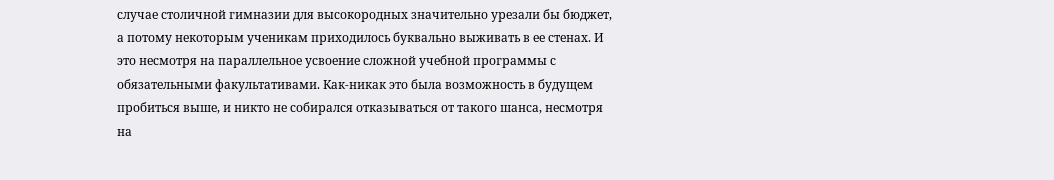случае столичной гимназии для высокородных значительно урезали бы бюджет, а потому некоторым ученикам приходилось буквально выживать в ее стенах. И это несмотря на параллельное усвоение сложной учебной программы с обязательными факультативами. Как-никак это была возможность в будущем пробиться выше, и никто не собирался отказываться от такого шанса, несмотря на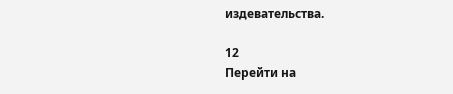издевательства.

12
Перейти на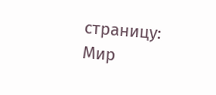страницу:
Мир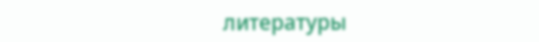литературы